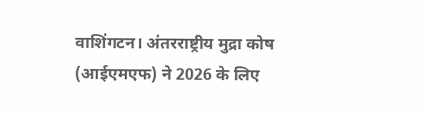वाशिंगटन। अंतरराष्ट्रीय मुद्रा कोष (आईएमएफ) ने 2026 के लिए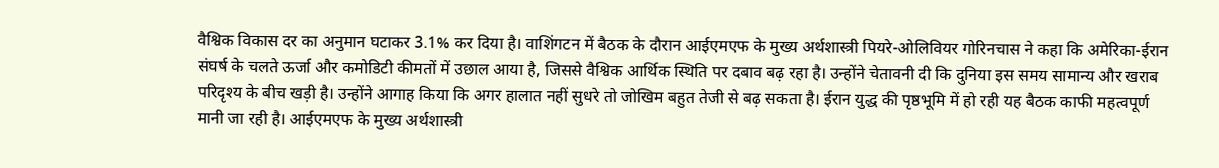वैश्विक विकास दर का अनुमान घटाकर 3.1% कर दिया है। वाशिंगटन में बैठक के दौरान आईएमएफ के मुख्य अर्थशास्त्री पियरे-ओलिवियर गोरिनचास ने कहा कि अमेरिका-ईरान संघर्ष के चलते ऊर्जा और कमोडिटी कीमतों में उछाल आया है, जिससे वैश्विक आर्थिक स्थिति पर दबाव बढ़ रहा है। उन्होंने चेतावनी दी कि दुनिया इस समय सामान्य और खराब परिदृश्य के बीच खड़ी है। उन्होंने आगाह किया कि अगर हालात नहीं सुधरे तो जोखिम बहुत तेजी से बढ़ सकता है। ईरान युद्ध की पृष्ठभूमि में हो रही यह बैठक काफी महत्वपूर्ण मानी जा रही है। आईएमएफ के मुख्य अर्थशास्त्री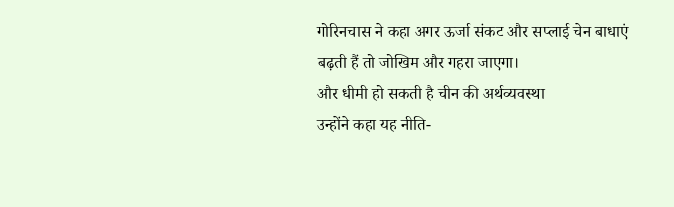गोरिनचास ने कहा अगर ऊर्जा संकट और सप्लाई चेन बाधाएं बढ़ती हैं तो जोखिम और गहरा जाएगा।
और धीमी हो सकती है चीन की अर्थव्यवस्था
उन्होंने कहा यह नीति-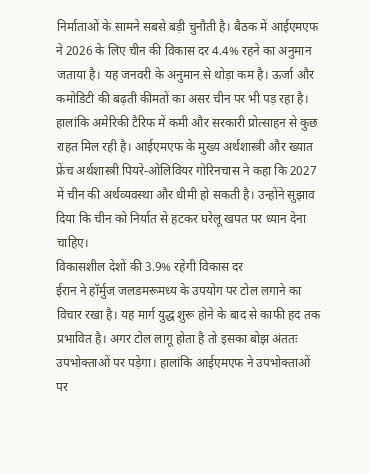निर्माताओं के सामने सबसे बड़ी चुनौती है। बैठक में आईएमएफ ने 2026 के लिए चीन की विकास दर 4.4% रहने का अनुमान जताया है। यह जनवरी के अनुमान से थोड़ा कम है। ऊर्जा और कमोडिटी की बढ़ती कीमतों का असर चीन पर भी पड़ रहा है। हालांकि अमेरिकी टैरिफ में कमी और सरकारी प्रोत्साहन से कुछ राहत मिल रही है। आईएमएफ के मुख्य अर्थशास्त्री और ख्यात फ्रेंच अर्थशास्त्री पियरे-ओलिवियर गोरिनचास ने कहा कि 2027 में चीन की अर्थव्यवस्था और धीमी हो सकती है। उन्होंने सुझाव दिया कि चीन को निर्यात से हटकर घरेलू खपत पर ध्यान देना चाहिए।
विकासशील देशों की 3.9% रहेगी विकास दर
ईरान ने हॉर्मुज जलडमरूमध्य के उपयोग पर टोल लगाने का विचार रखा है। यह मार्ग युद्ध शुरू होने के बाद से काफी हद तक प्रभावित है। अगर टोल लागू होता है तो इसका बोझ अंततः उपभोक्ताओं पर पड़ेगा। हालांकि आईएमएफ ने उपभोक्ताओं पर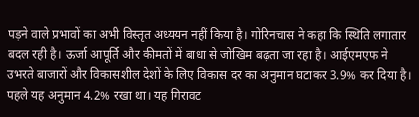पड़ने वाले प्रभावों का अभी विस्तृत अध्ययन नहीं किया है। गोरिनचास ने कहा कि स्थिति लगातार बदल रही है। ऊर्जा आपूर्ति और कीमतों में बाधा से जोखिम बढ़ता जा रहा है। आईएमएफ ने उभरते बाजारों और विकासशील देशों के लिए विकास दर का अनुमान घटाकर 3.9% कर दिया है। पहले यह अनुमान 4.2% रखा था। यह गिरावट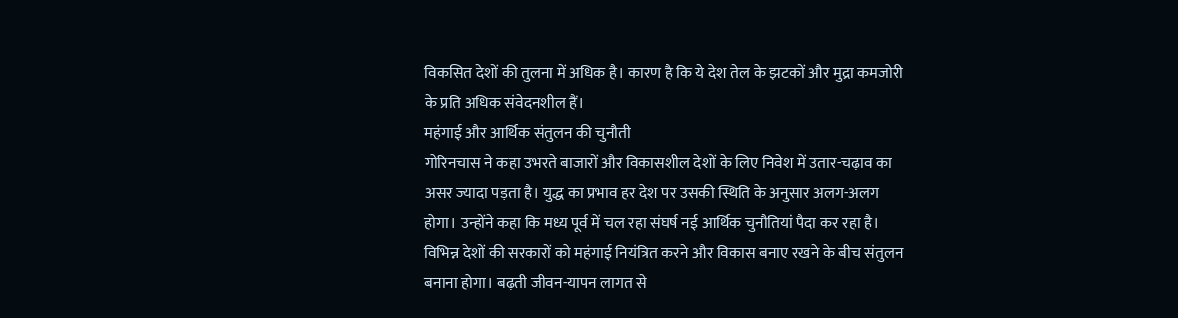विकसित देशों की तुलना में अधिक है। कारण है कि ये देश तेल के झटकों और मुद्रा कमजोरी के प्रति अधिक संवेदनशील हैं।
महंगाई और आर्थिक संतुलन की चुनौती
गोरिनचास ने कहा उभरते बाजारों और विकासशील देशों के लिए निवेश में उतार-चढ़ाव का असर ज्यादा पड़ता है। युद्ध का प्रभाव हर देश पर उसकी स्थिति के अनुसार अलग-अलग होगा। उन्होंने कहा कि मध्य पूर्व में चल रहा संघर्ष नई आर्थिक चुनौतियां पैदा कर रहा है। विभिन्न देशों की सरकारों को महंगाई नियंत्रित करने और विकास बनाए रखने के बीच संतुलन बनाना होगा। बढ़ती जीवन-यापन लागत से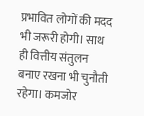प्रभावित लोगों की मदद भी जरूरी होगी। साथ ही वित्तीय संतुलन बनाए रखना भी चुनौती रहेगा। कमजोर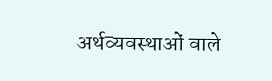अर्थव्यवस्थाओं वाले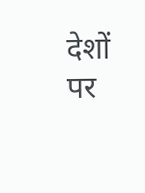देशों पर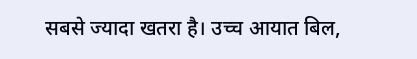सबसे ज्यादा खतरा है। उच्च आयात बिल,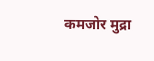कमजोर मुद्रा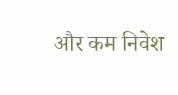और कम निवेश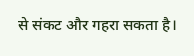से संकट और गहरा सकता है।